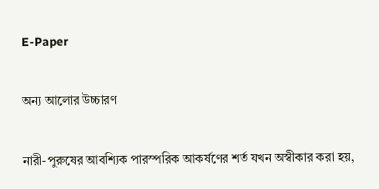E-Paper

অন্য আলোর উচ্চারণ

নারী-পুরুষের আবশ্যিক পারস্পরিক আকর্ষণের শর্ত যখন অস্বীকার করা হয়,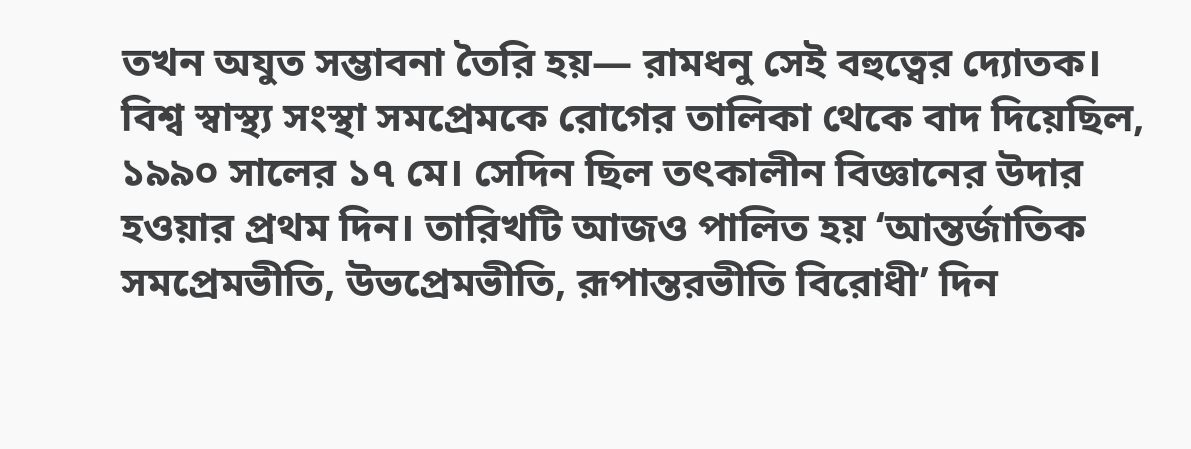তখন অযুত সম্ভাবনা তৈরি হয়— রামধনু সেই বহুত্বের দ্যোতক। বিশ্ব স্বাস্থ্য সংস্থা সমপ্রেমকে রোগের তালিকা থেকে বাদ দিয়েছিল, ১৯৯০ সালের ১৭ মে। সেদিন ছিল তৎকালীন বিজ্ঞানের উদার হওয়ার প্রথম দিন। তারিখটি আজও পালিত হয় ‘আন্তর্জাতিক সমপ্রেমভীতি, উভপ্রেমভীতি, রূপান্তরভীতি বিরোধী’ দিন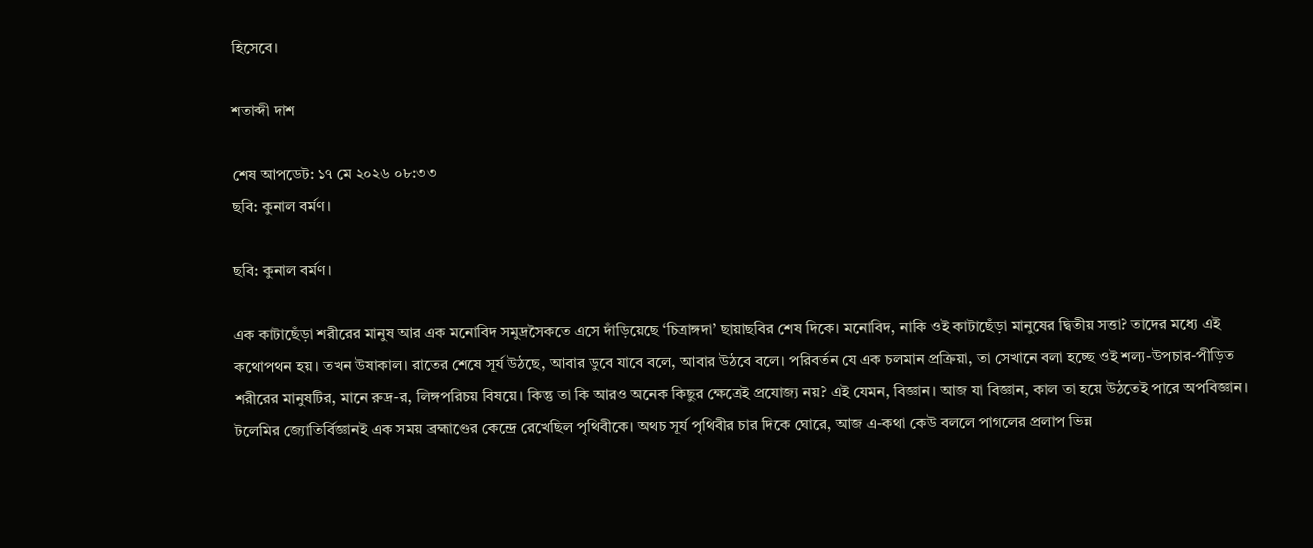হিসেবে।

শতাব্দী দাশ

শেষ আপডেট: ১৭ মে ২০২৬ ০৮:৩৩
ছবি: কুনাল বর্মণ।

ছবি: কুনাল বর্মণ।

এক কাটাছেঁড়া শরীরের মানুষ আর এক মনোবিদ সমুদ্রসৈকতে এসে দাঁড়িয়েছে ‘চিত্রাঙ্গদা’ ছায়াছবির শেষ দিকে। মনোবিদ, নাকি ওই কাটাছেঁড়া মানুষের দ্বিতীয় সত্তা? তাদের মধ্যে এই কথোপথন হয়। তখন উষাকাল। রাতের শেষে সূর্য উঠছে, আবার ডুবে যাবে বলে, আবার উঠবে বলে। পরিবর্তন যে এক চলমান প্রক্রিয়া, তা সেখানে বলা হচ্ছে ওই শল্য-উপচার-পীড়িত শরীরের মানুষটির, মানে রুদ্র-র, লিঙ্গপরিচয় বিষয়ে। কিন্তু তা কি আরও অনেক কিছুর ক্ষেত্রেই প্রযোজ্য নয়? এই যেমন, বিজ্ঞান। আজ যা বিজ্ঞান, কাল তা হয়ে উঠতেই পারে অপবিজ্ঞান। টলেমির জ্যোতির্বিজ্ঞানই এক সময় ব্রহ্মাণ্ডের কেন্দ্রে রেখেছিল পৃথিবীকে। অথচ সূর্য পৃথিবীর চার দিকে ঘোরে, আজ এ-কথা কেউ বললে পাগলের প্রলাপ ভিন্ন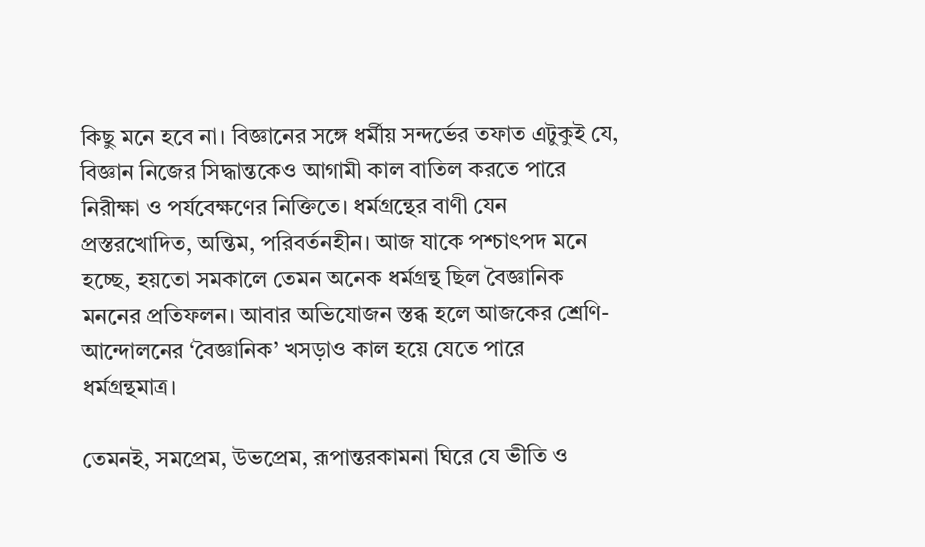কিছু মনে হবে না। বিজ্ঞানের সঙ্গে ধর্মীয় সন্দর্ভের তফাত এটুকুই যে, বিজ্ঞান নিজের সিদ্ধান্তকেও আগামী কাল বাতিল করতে পারে নিরীক্ষা ও পর্যবেক্ষণের নিক্তিতে। ধর্মগ্রন্থের বাণী যেন প্রস্তরখোদিত, অন্তিম, পরিবর্তনহীন। আজ যাকে পশ্চাৎপদ মনে হচ্ছে, হয়তো সমকালে তেমন অনেক ধর্মগ্রন্থ ছিল বৈজ্ঞানিক মননের প্রতিফলন। আবার অভিযোজন স্তব্ধ হলে আজকের শ্রেণি-আন্দোলনের ‘বৈজ্ঞানিক’ খসড়াও কাল হয়ে যেতে পারে ধর্মগ্রন্থমাত্র।

তেমনই, সমপ্রেম, উভপ্রেম, রূপান্তরকামনা ঘিরে যে ভীতি ও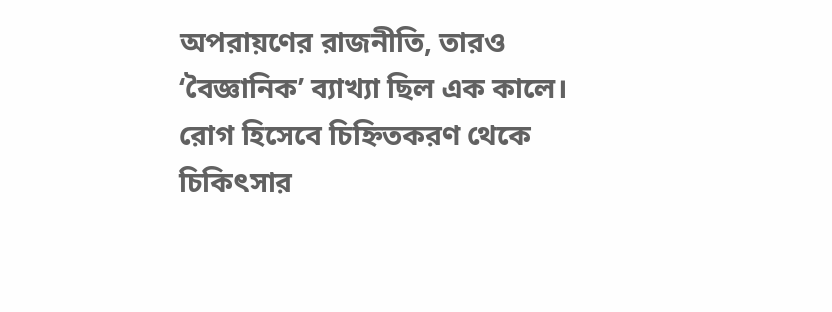অপরায়ণের রাজনীতি, তারও ‘বৈজ্ঞানিক’ ব্যাখ্যা ছিল এক কালে। রোগ হিসেবে চিহ্নিতকরণ থেকে চিকিৎসার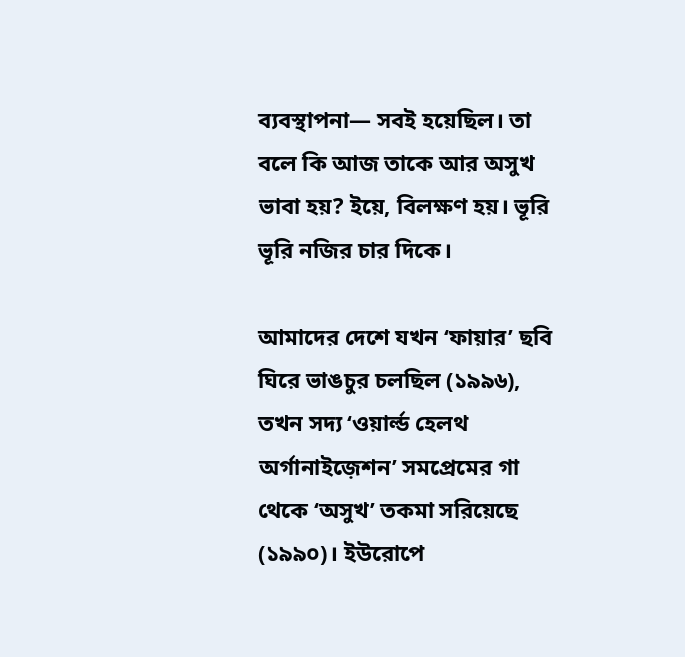ব্যবস্থাপনা— সবই হয়েছিল। তা বলে কি আজ তাকে আর অসুখ ভাবা হয়? ইয়ে, বিলক্ষণ হয়। ভূরি ভূরি নজির চার দিকে।

আমাদের দেশে যখন ‘ফায়ার’ ছবি ঘিরে ভাঙচুর চলছিল (১৯৯৬), তখন সদ্য ‘ওয়ার্ল্ড হেলথ অর্গানাইজ়েশন’ সমপ্রেমের গা থেকে ‘অসুখ’ তকমা সরিয়েছে (১৯৯০)। ইউরোপে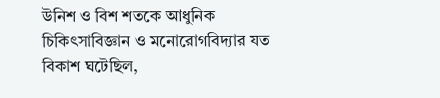উনিশ ও বিশ শতকে আধুনিক চিকিৎসাবিজ্ঞান ও মনোরোগবিদ্যার যত বিকাশ ঘটেছিল,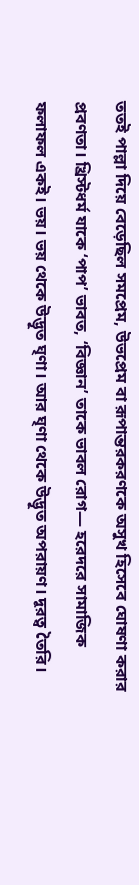ততই পাল্লা দিয়ে বেড়েছিল সমপ্রেম, উভপ্রেম বা রূপান্তরকরণকে অসুখ হিসেবে ঘোষণা করার প্রবণতা। খ্রিস্টধর্ম যাকে ‘পাপ’ ভাবত, ‘বিজ্ঞান’ তাকে ভাবল রোগ— হরেদরে সামাজিক ফলাফল একই। ভয়। ভয় থেকে উদ্ভূত ঘৃণা। আর ঘৃণা থেকে উদ্ভূত অপরায়ণ। দূরত্ব তৈরি।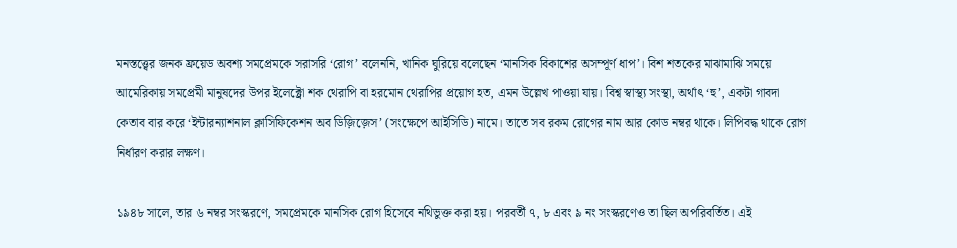মনস্তত্ত্বের জনক ফ্রয়েড অবশ্য সমপ্রেমকে সরাসরি ‘রোগ’ বলেননি, খানিক ঘুরিয়ে বলেছেন ‘মানসিক বিকাশের অসম্পূর্ণ ধাপ’। বিশ শতকের মাঝামাঝি সময়ে আমেরিকায় সমপ্রেমী মানুষদের উপর ইলেক্ট্রো শক থেরাপি বা হরমোন থেরাপির প্রয়োগ হত, এমন উল্লেখ পাওয়া যায়। বিশ্ব স্বাস্থ্য সংস্থা, অর্থাৎ ‘হু’, একটা গাবদা কেতাব বার করে ‘ইন্টারন্যাশনাল ক্লাসিফিকেশন অব ডিজ়িজ়েস’ (সংক্ষেপে আইসিডি) নামে। তাতে সব রকম রোগের নাম আর কোড নম্বর থাকে। লিপিবদ্ধ থাকে রোগ নির্ধারণ করার লক্ষণ।

১৯৪৮ সালে, তার ৬ নম্বর সংস্করণে, সমপ্রেমকে মানসিক রোগ হিসেবে নথিভুক্ত করা হয়। পরবর্তী ৭, ৮ এবং ৯ নং সংস্করণেও তা ছিল অপরিবর্তিত। এই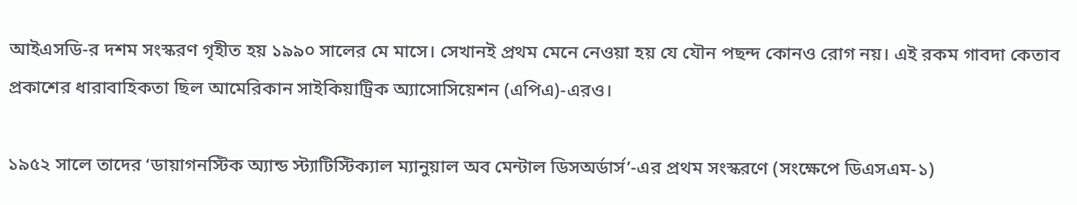আইএসডি-র দশম সংস্করণ গৃহীত হয় ১৯৯০ সালের মে মাসে। সেখানই প্রথম মেনে নেওয়া হয় যে যৌন পছন্দ কোনও রোগ নয়। এই রকম গাবদা কেতাব প্রকাশের ধারাবাহিকতা ছিল আমেরিকান সাইকিয়াট্রিক অ্যাসোসিয়েশন (এপিএ)-এরও।

১৯৫২ সালে তাদের ‘ডায়াগনস্টিক অ্যান্ড স্ট্যাটিস্টিক্যাল ম্যানুয়াল অব মেন্টাল ডিসঅর্ডার্স’-এর প্রথম সংস্করণে (সংক্ষেপে ডিএসএম-১)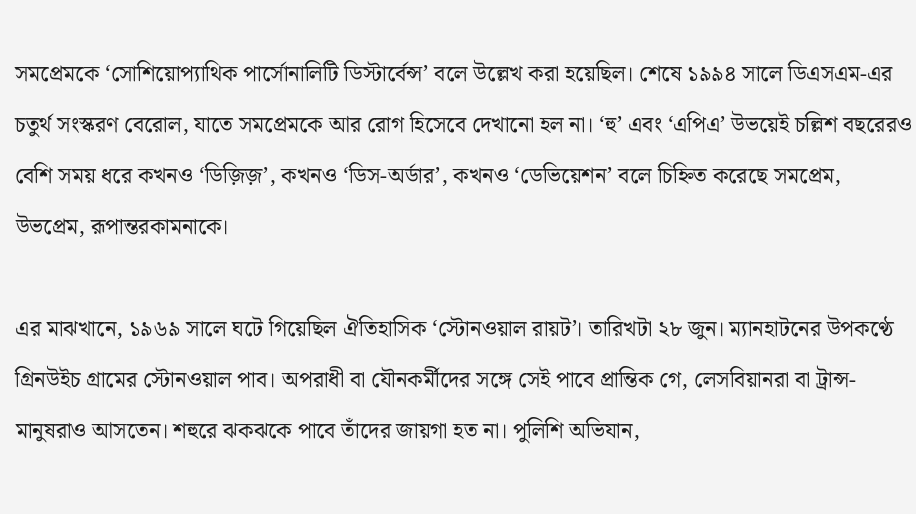সমপ্রেমকে ‘সোশিয়োপ্যাথিক পার্সোনালিটি ডিস্টার্বেন্স’ বলে উল্লেখ করা হয়েছিল। শেষে ১৯৯৪ সালে ডিএসএম-এর চতুর্থ সংস্করণ বেরোল, যাতে সমপ্রেমকে আর রোগ হিসেবে দেখানো হল না। ‘হু’ এবং ‘এপিএ’ উভয়েই চল্লিশ বছরেরও বেশি সময় ধরে কখনও ‘ডিজ়িজ়’, কখনও ‘ডিস-অর্ডার’, কখনও ‘ডেভিয়েশন’ বলে চিহ্নিত করেছে সমপ্রেম, উভপ্রেম, রূপান্তরকামনাকে।

এর মাঝখানে, ১৯৬৯ সালে ঘটে গিয়েছিল ঐতিহাসিক ‘স্টোনওয়াল রায়ট’। তারিখটা ২৮ জুন। ম্যানহাটনের উপকণ্ঠে গ্রিনউইচ গ্রামের স্টোনওয়াল পাব। অপরাধী বা যৌনকর্মীদের সঙ্গে সেই পাবে প্রান্তিক গে, লেসবিয়ানরা বা ট্রান্স-মানুষরাও আসতেন। শহুরে ঝকঝকে পাবে তাঁদের জায়গা হত না। পুলিশি অভিযান,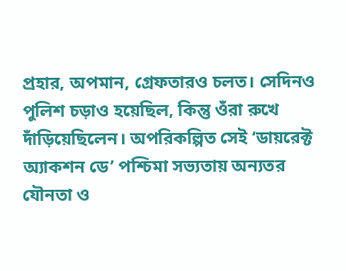প্রহার, অপমান, গ্রেফতারও চলত। সেদিনও পুলিশ চড়াও হয়েছিল, কিন্তু ওঁরা রুখে দাঁড়িয়েছিলেন। অপরিকল্পিত সেই ‘ডায়রেক্ট অ্যাকশন ডে’ পশ্চিমা সভ্যতায় অন্যতর যৌনতা ও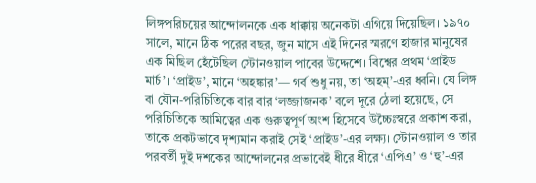লিঙ্গপরিচয়ের আন্দোলনকে এক ধাক্কায় অনেকটা এগিয়ে দিয়েছিল। ১৯৭০ সালে, মানে ঠিক পরের বছর, জুন মাসে এই দিনের স্মরণে হাজার মানুষের এক মিছিল হেঁটেছিল স্টোনওয়াল পাবের উদ্দেশে। বিশ্বের প্রথম ‘প্রাইড মার্চ’। ‘প্রাইড’, মানে ‘অহঙ্কার’— গর্ব শুধু নয়, তা ‘অহম্’-এর ধ্বনি। যে লিঙ্গ বা যৌন-পরিচিতিকে বার বার ‘লজ্জাজনক’ বলে দূরে ঠেলা হয়েছে, সে পরিচিতিকে আমিত্বের এক গুরুত্বপূর্ণ অংশ হিসেবে উচ্চৈঃস্বরে প্রকাশ করা, তাকে প্রকটভাবে দৃশ্যমান করাই সেই ‘প্রাইড’-এর লক্ষ্য। স্টোনওয়াল ও তার পরবর্তী দুই দশকের আন্দোলনের প্রভাবেই ধীরে ধীরে ‘এপিএ’ ও ‘হু’-এর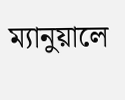ম্যানুয়ালে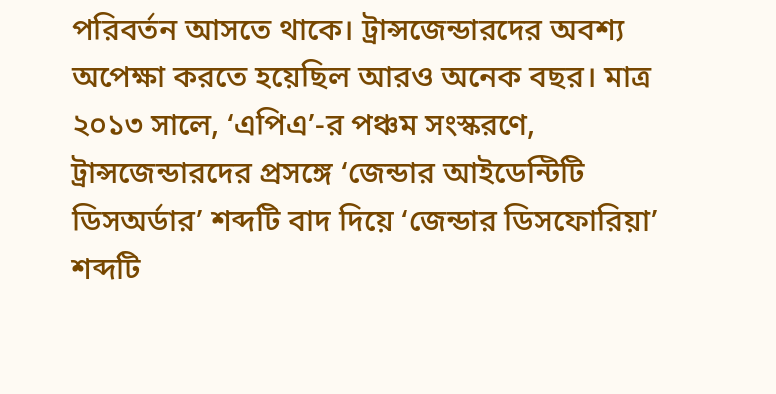পরিবর্তন আসতে থাকে। ট্রান্সজেন্ডারদের অবশ্য অপেক্ষা করতে হয়েছিল আরও অনেক বছর। মাত্র ২০১৩ সালে, ‘এপিএ’-র পঞ্চম সংস্করণে, ট্রান্সজেন্ডারদের প্রসঙ্গে ‘জেন্ডার আইডেন্টিটি ডিসঅর্ডার’ শব্দটি বাদ দিয়ে ‘জেন্ডার ডিসফোরিয়া’ শব্দটি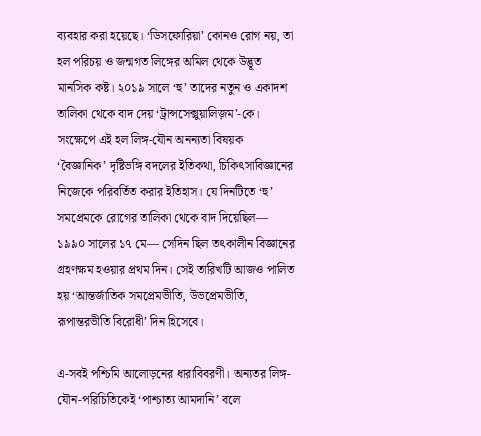ব্যবহার করা হয়েছে। ‘ডিসফোরিয়া’ কোনও রোগ নয়, তা হল পরিচয় ও জন্মগত লিঙ্গের অমিল থেকে উদ্ভূত মানসিক কষ্ট। ২০১৯ সালে ‘হু’ তাদের নতুন ও একাদশ তালিকা থেকে বাদ দেয় ‘ট্রান্সসেক্সুয়ালিজ়ম’-কে। সংক্ষেপে এই হল লিঙ্গ-যৌন অনন্যতা বিষয়ক ‘বৈজ্ঞানিক’ দৃষ্টিভঙ্গি বদলের ইতিকথা, চিকিৎসাবিজ্ঞানের নিজেকে পরিবর্তিত করার ইতিহাস। যে দিনটিতে ‘হু’ সমপ্রেমকে রোগের তালিকা থেকে বাদ দিয়েছিল— ১৯৯০ সালের ১৭ মে— সেদিন ছিল তৎকালীন বিজ্ঞানের গ্রহণক্ষম হওয়ার প্রথম দিন। সেই তারিখটি আজও পালিত হয় ‘আন্তর্জাতিক সমপ্রেমভীতি, উভপ্রেমভীতি, রূপান্তরভীতি বিরোধী’ দিন হিসেবে।

এ-সবই পশ্চিমি আলোড়নের ধারাবিবরণী। অন্যতর লিঙ্গ-যৌন-পরিচিতিকেই ‘পাশ্চাত্য আমদানি’ বলে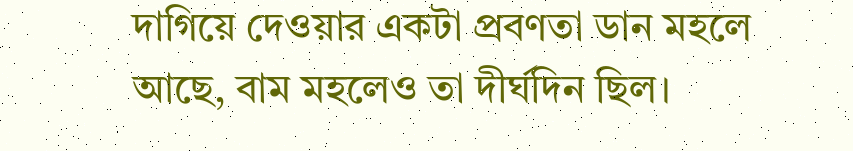দাগিয়ে দেওয়ার একটা প্রবণতা ডান মহলে আছে, বাম মহলেও তা দীর্ঘদিন ছিল।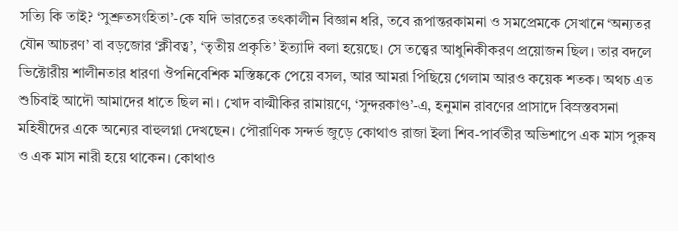সত্যি কি তাই? ‘সুশ্রুতসংহিতা’-কে যদি ভারতের তৎকালীন বিজ্ঞান ধরি, তবে রূপান্তরকামনা ও সমপ্রেমকে সেখানে ‘অন্যতর যৌন আচরণ’ বা বড়জোর ‘ক্লীবত্ব’, ‘তৃতীয় প্রকৃতি’ ইত্যাদি বলা হয়েছে। সে তত্ত্বের আধুনিকীকরণ প্রয়োজন ছিল। তার বদলে ভিক্টোরীয় শালীনতার ধারণা ঔপনিবেশিক মস্তিষ্ককে পেয়ে বসল, আর আমরা পিছিয়ে গেলাম আরও কয়েক শতক। অথচ এত শুচিবাই আদৌ আমাদের ধাতে ছিল না। খোদ বাল্মীকির রামায়ণে, ‘সুন্দরকাণ্ড’-এ, হনুমান রাবণের প্রাসাদে বিস্রস্তবসনা মহিষীদের একে অন্যের বাহুলগ্না দেখছেন। পৌরাণিক সন্দর্ভ জুড়ে কোথাও রাজা ইলা শিব-পার্বতীর অভিশাপে এক মাস পুরুষ ও এক মাস নারী হয়ে থাকেন। কোথাও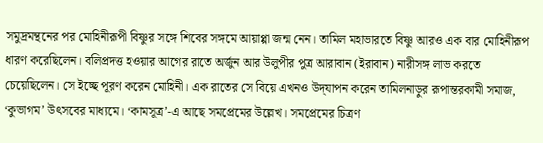সমুদ্রমন্থনের পর মোহিনীরূপী বিষ্ণুর সঙ্গে শিবের সঙ্গমে আয়াপ্পা জন্ম নেন। তামিল মহাভারতে বিষ্ণু আরও এক বার মোহিনীরূপ ধারণ করেছিলেন। বলিপ্রদত্ত হওয়ার আগের রাতে অর্জুন আর উলুপীর পুত্র আরাবান (ইরাবান) নারীসঙ্গ লাভ করতে চেয়েছিলেন। সে ইচ্ছে পূরণ করেন মোহিনী। এক রাতের সে বিয়ে এখনও উদ্‌যাপন করেন তামিলনাড়ুর রূপান্তরকামী সমাজ, ‘কুভাগম’ উৎসবের মাধ্যমে। ‘কামসূত্র’-এ আছে সমপ্রেমের উল্লেখ। সমপ্রেমের চিত্রণ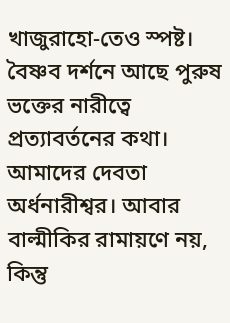খাজুরাহো-তেও স্পষ্ট। বৈষ্ণব দর্শনে আছে পুরুষ ভক্তের নারীত্বে প্রত্যাবর্তনের কথা। আমাদের দেবতা অর্ধনারীশ্বর। আবার বাল্মীকির রামায়ণে নয়, কিন্তু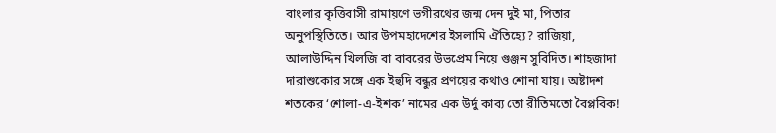বাংলার কৃত্তিবাসী রামায়ণে ভগীরথের জন্ম দেন দুই মা, পিতার অনুপস্থিতিতে। আর উপমহাদেশের ইসলামি ঐতিহ্যে? রাজিয়া, আলাউদ্দিন খিলজি বা বাবরের উভপ্রেম নিয়ে গুঞ্জন সুবিদিত। শাহজাদা দারাশুকোর সঙ্গে এক ইহুদি বন্ধুর প্রণয়ের কথাও শোনা যায়। অষ্টাদশ শতকের ‘শোলা-এ-ইশক’ নামের এক উর্দু কাব্য তো রীতিমতো বৈপ্লবিক!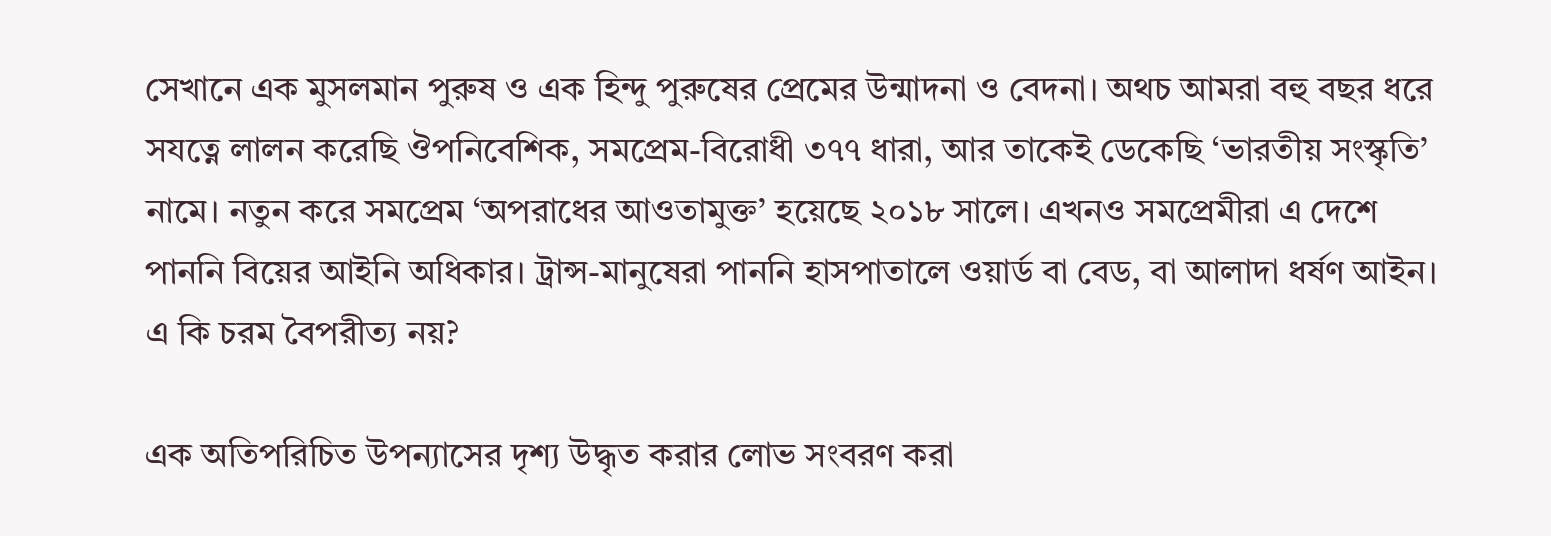সেখানে এক মুসলমান পুরুষ ও এক হিন্দু পুরুষের প্রেমের উন্মাদনা ও বেদনা। অথচ আমরা বহু বছর ধরে সযত্নে লালন করেছি ঔপনিবেশিক, সমপ্রেম-বিরোধী ৩৭৭ ধারা, আর তাকেই ডেকেছি ‘ভারতীয় সংস্কৃতি’ নামে। নতুন করে সমপ্রেম ‘অপরাধের আওতামুক্ত’ হয়েছে ২০১৮ সালে। এখনও সমপ্রেমীরা এ দেশে পাননি বিয়ের আইনি অধিকার। ট্রান্স-মানুষেরা পাননি হাসপাতালে ওয়ার্ড বা বেড, বা আলাদা ধর্ষণ আইন। এ কি চরম বৈপরীত্য নয়?

এক অতিপরিচিত উপন্যাসের দৃশ্য উদ্ধৃত করার লোভ সংবরণ করা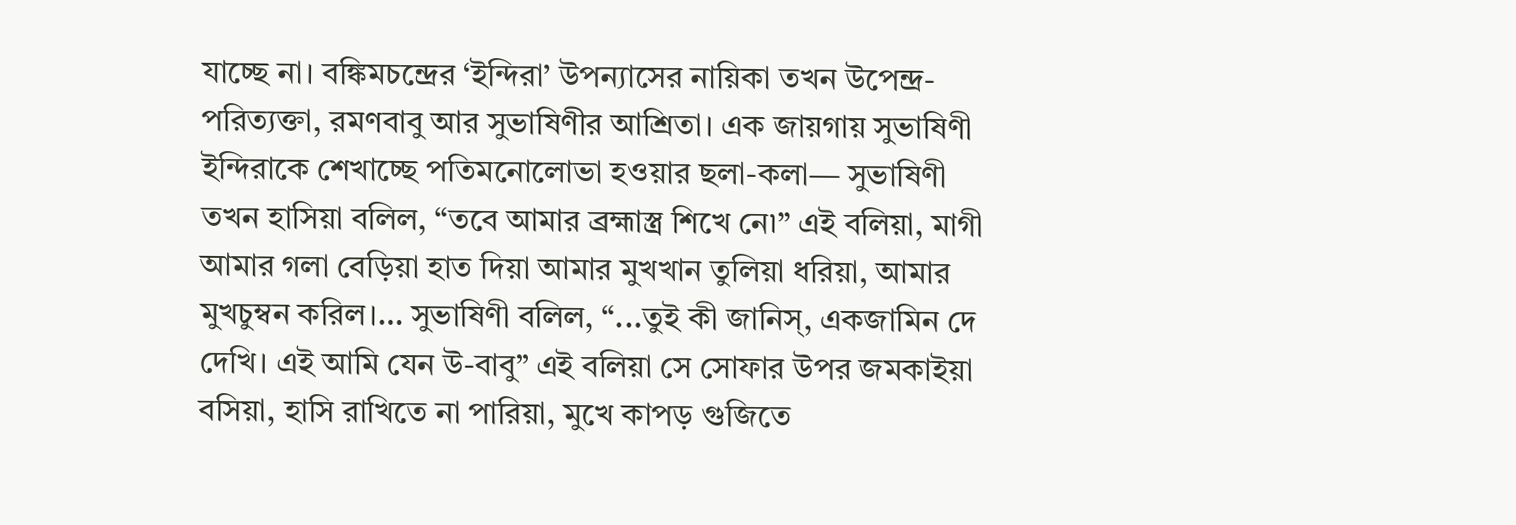যাচ্ছে না। বঙ্কিমচন্দ্রের ‘ইন্দিরা’ উপন্যাসের নায়িকা তখন উপেন্দ্র-পরিত্যক্তা, রমণবাবু আর সুভাষিণীর আশ্রিতা। এক জায়গায় সুভাষিণী ইন্দিরাকে শেখাচ্ছে পতিমনোলোভা হওয়ার ছলা-কলা— সুভাষিণী তখন হাসিয়া বলিল, “তবে আমার ব্রহ্মাস্ত্র শিখে নে৷” এই বলিয়া, মাগী আমার গলা বেড়িয়া হাত দিয়া আমার মুখখান তুলিয়া ধরিয়া, আমার মুখচুম্বন করিল।… সুভাষিণী বলিল, “...তুই কী জানিস্, একজামিন দে দেখি। এই আমি যেন উ-বাবু” এই বলিয়া সে সোফার উপর জমকাইয়া বসিয়া, হাসি রাখিতে না পারিয়া, মুখে কাপড় গুজিতে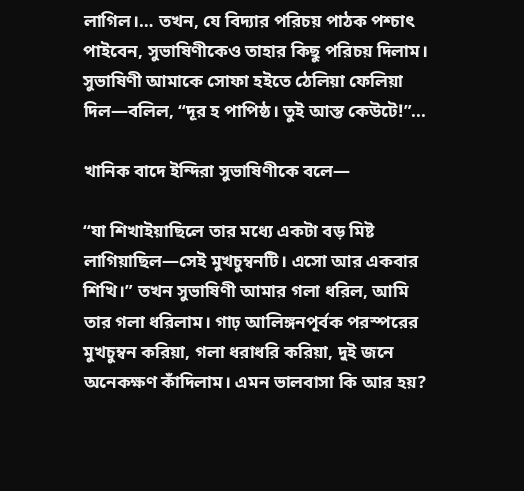লাগিল।… তখন, যে বিদ্যার পরিচয় পাঠক পশ্চাৎ পাইবেন, সুভাষিণীকেও তাহার কিছু পরিচয় দিলাম। সুভাষিণী আমাকে সোফা হইতে ঠেলিয়া ফেলিয়া দিল—বলিল, “দূর হ পাপিষ্ঠ। তুই আস্ত কেউটে!”...

খানিক বাদে ইন্দিরা সুভাষিণীকে বলে—

“যা শিখাইয়াছিলে তার মধ্যে একটা বড় মিষ্ট লাগিয়াছিল—সেই মুখচুম্বনটি। এসো আর একবার শিখি।” তখন সুভাষিণী আমার গলা ধরিল, আমি তার গলা ধরিলাম। গাঢ় আলিঙ্গনপূর্বক পরস্পরের মুখচুম্বন করিয়া, গলা ধরাধরি করিয়া, দুই জনে অনেকক্ষণ কাঁদিলাম। এমন ভালবাসা কি আর হয়?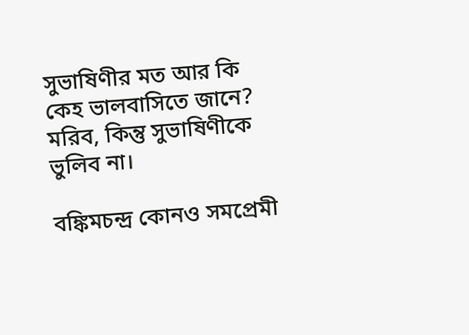সুভাষিণীর মত আর কি কেহ ভালবাসিতে জানে? মরিব, কিন্তু সুভাষিণীকে ভুলিব না।

বঙ্কিমচন্দ্র কোনও সমপ্রেমী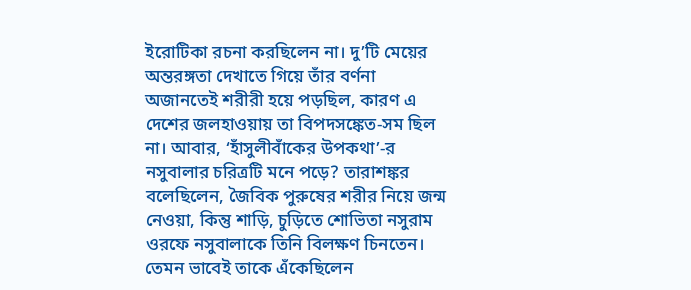ইরোটিকা রচনা করছিলেন না। দু’টি মেয়ের অন্তরঙ্গতা দেখাতে গিয়ে তাঁর বর্ণনা অজানতেই শরীরী হয়ে পড়ছিল, কারণ এ দেশের জলহাওয়ায় তা বিপদসঙ্কেত-সম ছিল না। আবার, ‘হাঁসুলীবাঁকের উপকথা’-র নসুবালার চরিত্রটি মনে পড়ে? তারাশঙ্কর বলেছিলেন, জৈবিক পুরুষের শরীর নিয়ে জন্ম নেওয়া, কিন্তু শাড়ি, চুড়িতে শোভিতা নসুরাম ওরফে নসুবালাকে তিনি বিলক্ষণ চিনতেন। তেমন ভাবেই তাকে এঁকেছিলেন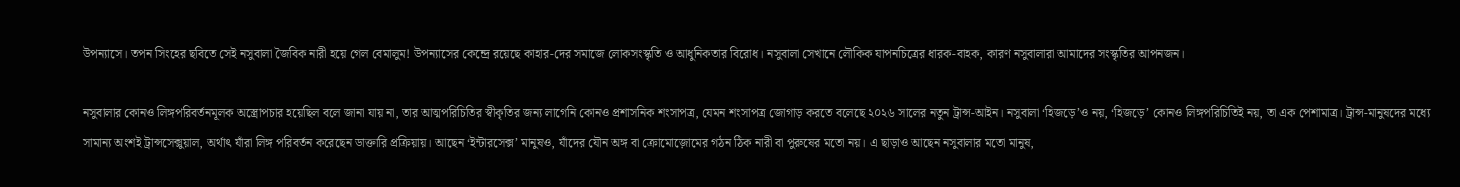উপন্যাসে। তপন সিংহের ছবিতে সেই নসুবালা জৈবিক নারী হয়ে গেল বেমালুম! উপন্যাসের কেন্দ্রে রয়েছে কাহার-দের সমাজে লোকসংস্কৃতি ও আধুনিকতার বিরোধ। নসুবালা সেখানে লৌকিক যাপনচিত্রের ধারক-বাহক, কারণ নসুবালারা আমাদের সংস্কৃতির আপনজন।

নসুবালার কোনও লিঙ্গপরিবর্তনমূলক অস্ত্রোপচার হয়েছিল বলে জানা যায় না, তার আত্মপরিচিতির স্বীকৃতির জন্য লাগেনি কোনও প্রশাসনিক শংসাপত্র, যেমন শংসাপত্র জোগাড় করতে বলেছে ২০২৬ সালের নতুন ট্রান্স-আইন। নসুবালা ‘হিজড়ে’ও নয়, ‘হিজড়ে’ কোনও লিঙ্গপরিচিতিই নয়, তা এক পেশামাত্র। ট্রান্স-মানুষদের মধ্যে সামান্য অংশই ট্রান্সসেক্সুয়াল, অর্থাৎ যাঁরা লিঙ্গ পরিবর্তন করেছেন ডাক্তারি প্রক্রিয়ায়। আছেন ‘ইন্টারসেক্স’ মানুষও, যাঁদের যৌন অঙ্গ বা ক্রোমোজ়োমের গঠন ঠিক নারী বা পুরুষের মতো নয়। এ ছাড়াও আছেন নসুবালার মতো মানুষ,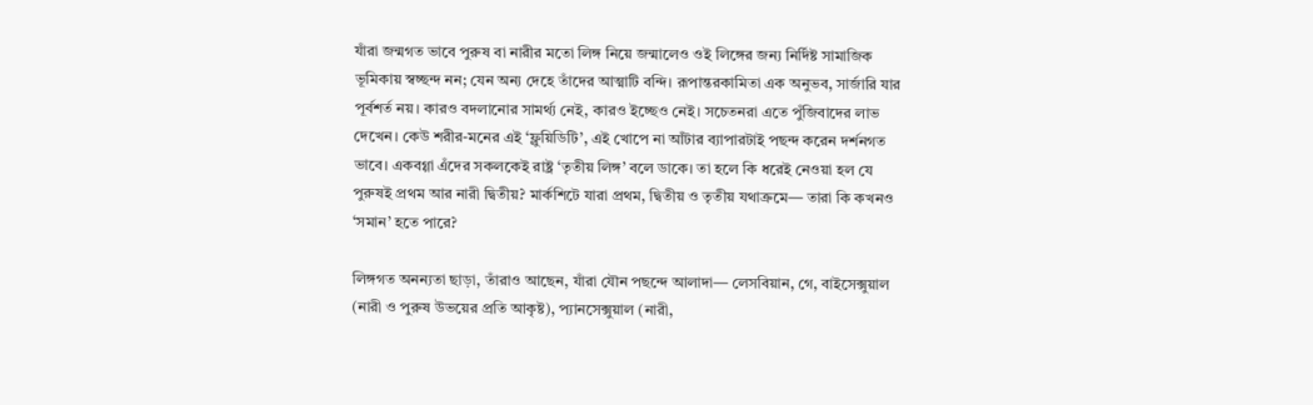যাঁরা জন্মগত ভাবে পুরুষ বা নারীর মতো লিঙ্গ নিয়ে জন্মালেও ওই লিঙ্গের জন্য নির্দিষ্ট সামাজিক ভূমিকায় স্বচ্ছন্দ নন; যেন অন্য দেহে তাঁদের আত্মাটি বন্দি। রূপান্তরকামিতা এক অনুভব, সার্জারি যার পূর্বশর্ত নয়। কারও বদলানোর সামর্থ্য নেই, কারও ইচ্ছেও নেই। সচেতনরা এতে পুঁজিবাদের লাভ দেখেন। কেউ শরীর-মনের এই ‘ফ্লুয়িডিটি’, এই খোপে না আঁটার ব্যাপারটাই পছন্দ করেন দর্শনগত ভাবে। একবগ্গা এঁদের সকলকেই রাষ্ট্র ‘তৃতীয় লিঙ্গ’ বলে ডাকে। তা হলে কি ধরেই নেওয়া হল যে পুরুষই প্রথম আর নারী দ্বিতীয়? মার্কশিটে যারা প্রথম, দ্বিতীয় ও তৃতীয় যথাক্রমে— তারা কি কখনও ‘সমান’ হতে পারে?

লিঙ্গগত অনন্যতা ছাড়া, তাঁরাও আছেন, যাঁরা যৌন পছন্দে আলাদা— লেসবিয়ান, গে, বাইসেক্সুয়াল (নারী ও পুরুষ উভয়ের প্রতি আকৃষ্ট), প্যানসেক্সুয়াল (নারী,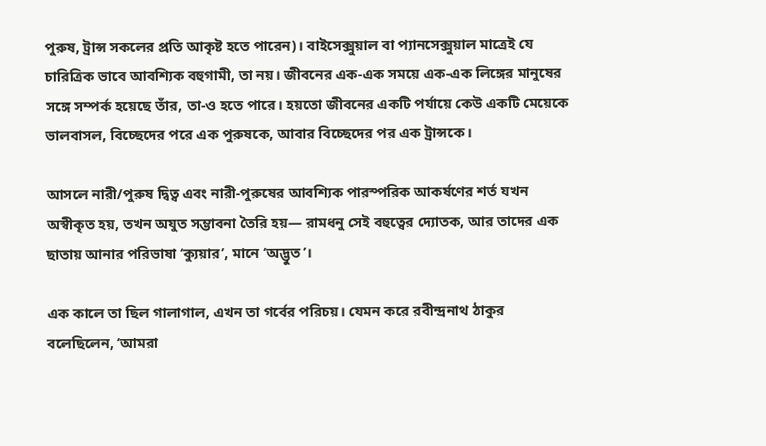পুরুষ, ট্রান্স সকলের প্রতি আকৃষ্ট হতে পারেন)। বাইসেক্সুয়াল বা প্যানসেক্সুয়াল মাত্রেই যে চারিত্রিক ভাবে আবশ্যিক বহুগামী, তা নয়। জীবনের এক-এক সময়ে এক-এক লিঙ্গের মানুষের সঙ্গে সম্পর্ক হয়েছে তাঁর, তা-ও হতে পারে। হয়তো জীবনের একটি পর্যায়ে কেউ একটি মেয়েকে ভালবাসল, বিচ্ছেদের পরে এক পুরুষকে, আবার বিচ্ছেদের পর এক ট্রান্সকে।

আসলে নারী/পুরুষ দ্বিত্ব এবং নারী-পুরুষের আবশ্যিক পারস্পরিক আকর্ষণের শর্ত যখন অস্বীকৃত হয়, তখন অযুত সম্ভাবনা তৈরি হয়— রামধনু সেই বহুত্বের দ্যোতক, আর তাদের এক ছাতায় আনার পরিভাষা ‘ক্যুয়ার’, মানে ‘অদ্ভুত’।

এক কালে তা ছিল গালাগাল, এখন তা গর্বের পরিচয়। যেমন করে রবীন্দ্রনাথ ঠাকুর বলেছিলেন, ‘আমরা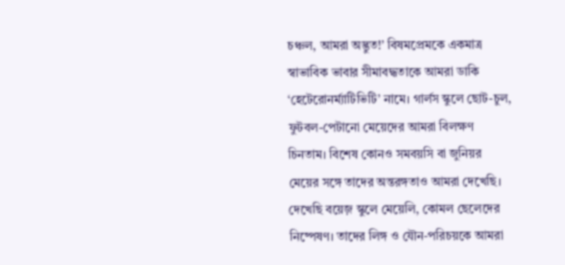চঞ্চল, আমরা অদ্ভুত!’ বিষমপ্রেমকে একমাত্র স্বাভাবিক ভাবার সীমাবদ্ধতাকে আমরা ডাকি ‘হেটেরোনর্ম্যাটিভিটি’ নামে। গার্লস স্কুলে ছোট-চুল, ফুটবল-পেটানো মেয়েদের আমরা বিলক্ষণ চিনতাম। বিশেষ কোনও সমবয়সি বা জুনিয়র মেয়ের সঙ্গে তাদের অন্তরঙ্গতাও আমরা দেখেছি। দেখেছি বয়েজ় স্কুলে মেয়েলি, কোমল ছেলেদের নিষ্পেষণ। তাদের লিঙ্গ ও যৌন-পরিচয়কে আমরা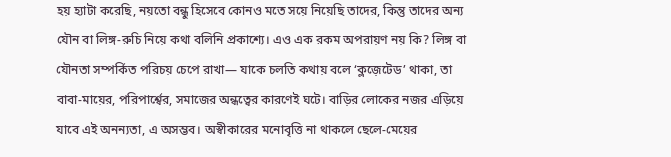হয় হ্যাটা করেছি, নয়তো বন্ধু হিসেবে কোনও মতে সয়ে নিয়েছি তাদের, কিন্তু তাদের অন্য যৌন বা লিঙ্গ-রুচি নিয়ে কথা বলিনি প্রকাশ্যে। এও এক রকম অপরায়ণ নয় কি? লিঙ্গ বা যৌনতা সম্পর্কিত পরিচয় চেপে রাখা— যাকে চলতি কথায় বলে ‘ক্লজ়েটেড’ থাকা, তা বাবা-মায়ের, পরিপার্শ্বের, সমাজের অন্ধত্বের কারণেই ঘটে। বাড়ির লোকের নজর এড়িয়ে যাবে এই অনন্যতা, এ অসম্ভব। অস্বীকারের মনোবৃত্তি না থাকলে ছেলে-মেয়ের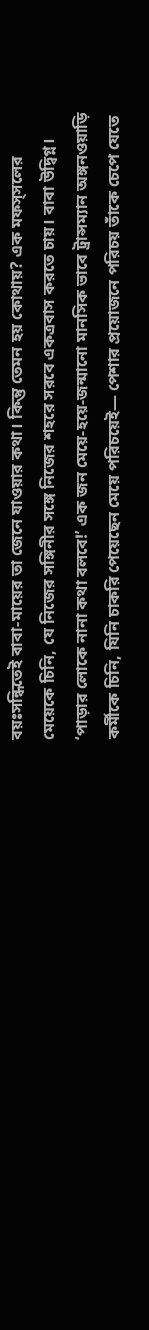বয়ঃসন্ধিতেই বাবা-মায়ের তা জেনে যাওয়ার কথা। কিন্তু তেমন হয় কোথায়? এক মফস্সলের মেয়েকে চিনি, যে নিজের সঙ্গিনীর সঙ্গে নিজের শহরে সরবে একত্রবাস করতে চায়। বাবা উদ্বিগ্ন। ‘পাড়ার লোকে নানা কথা বলবে!’ এক জন মেয়ে-হয়ে-জন্মানো মানসিক ভাবে ট্রান্সম্যান অঙ্গনওয়াড়ি কর্মীকে চিনি, যিনি চাকরি পেয়েছেন মেয়ে পরিচয়েই— পেশার প্রয়োজনে পরিচয় তাঁকে চেপে যেতে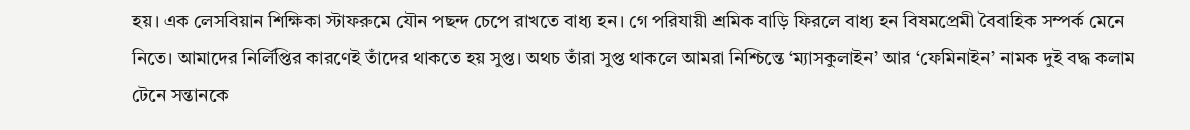হয়। এক লেসবিয়ান শিক্ষিকা স্টাফরুমে যৌন পছন্দ চেপে রাখতে বাধ্য হন। গে পরিযায়ী শ্রমিক বাড়ি ফিরলে বাধ্য হন বিষমপ্রেমী বৈবাহিক সম্পর্ক মেনে নিতে। আমাদের নির্লিপ্তির কারণেই তাঁদের থাকতে হয় সুপ্ত। অথচ তাঁরা সুপ্ত থাকলে আমরা নিশ্চিন্তে ‘ম্যাসকুলাইন’ আর ‘ফেমিনাইন’ নামক দুই বদ্ধ কলাম টেনে সন্তানকে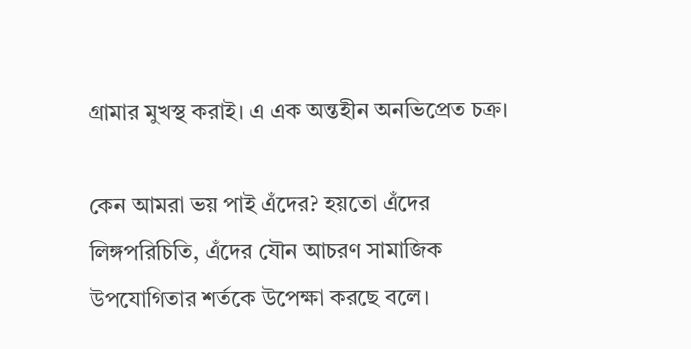গ্রামার মুখস্থ করাই। এ এক অন্তহীন অনভিপ্রেত চক্র।

কেন আমরা ভয় পাই এঁদের? হয়তো এঁদের লিঙ্গপরিচিতি, এঁদের যৌন আচরণ সামাজিক উপযোগিতার শর্তকে উপেক্ষা করছে বলে।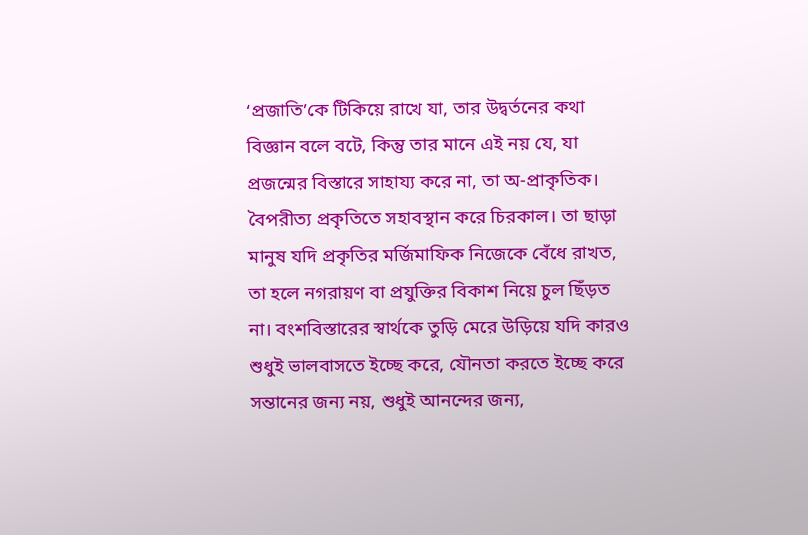‘প্রজাতি’কে টিকিয়ে রাখে যা, তার উদ্বর্তনের কথা বিজ্ঞান বলে বটে, কিন্তু তার মানে এই নয় যে, যা প্রজন্মের বিস্তারে সাহায্য করে না, তা অ-প্রাকৃতিক। বৈপরীত্য প্রকৃতিতে সহাবস্থান করে চিরকাল। তা ছাড়া মানুষ যদি প্রকৃতির মর্জিমাফিক নিজেকে বেঁধে রাখত, তা হলে নগরায়ণ বা প্রযুক্তির বিকাশ নিয়ে চুল ছিঁড়ত না। বংশবিস্তারের স্বার্থকে তুড়ি মেরে উড়িয়ে যদি কারও শুধুই ভালবাসতে ইচ্ছে করে, যৌনতা করতে ইচ্ছে করে সন্তানের জন্য নয়, শুধুই আনন্দের জন্য,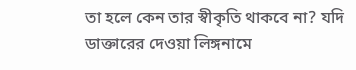তা হলে কেন তার স্বীকৃতি থাকবে না? যদি ডাক্তারের দেওয়া লিঙ্গনামে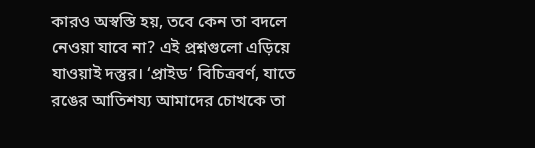কারও অস্বস্তি হয়, তবে কেন তা বদলে নেওয়া যাবে না? এই প্রশ্নগুলো এড়িয়ে যাওয়াই দস্তুর। ‘প্রাইড’ বিচিত্রবর্ণ, যাতে রঙের আতিশয্য আমাদের চোখকে তা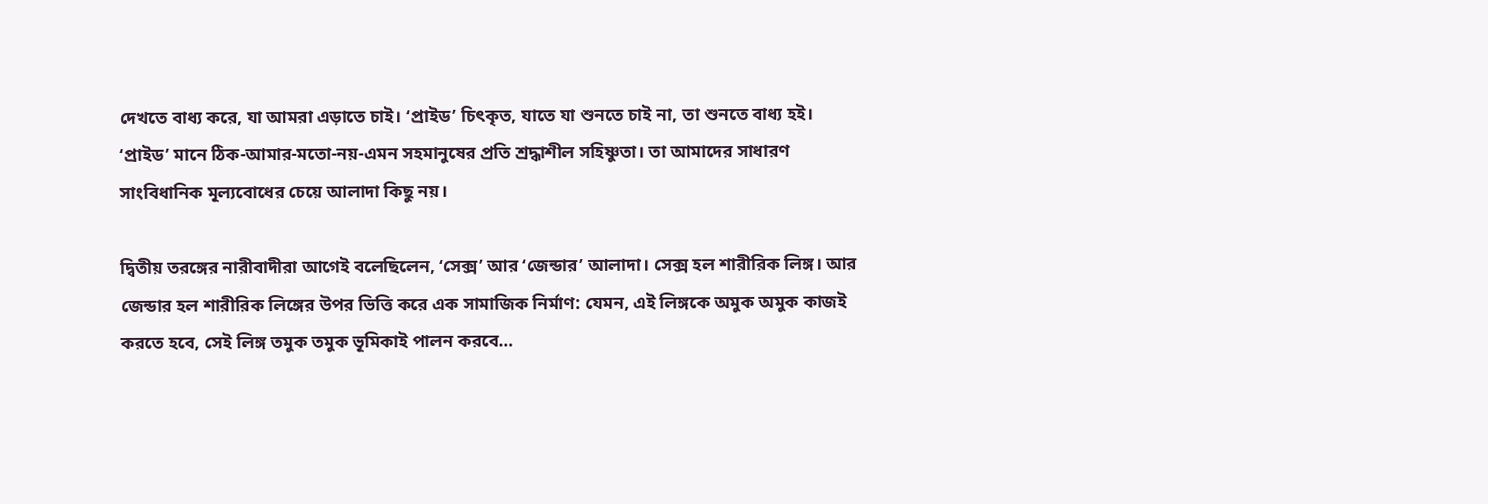দেখতে বাধ্য করে, যা আমরা এড়াতে চাই। ‘প্রাইড’ চিৎকৃত, যাতে যা শুনতে চাই না, তা শুনতে বাধ্য হই। ‘প্রাইড’ মানে ঠিক-আমার-মতো-নয়-এমন সহমানুষের প্রতি শ্রদ্ধাশীল সহিষ্ণুতা। তা আমাদের সাধারণ সাংবিধানিক মূল্যবোধের চেয়ে আলাদা কিছু নয়।

দ্বিতীয় তরঙ্গের নারীবাদীরা আগেই বলেছিলেন, ‘সেক্স’ আর ‘জেন্ডার’ আলাদা। সেক্স হল শারীরিক লিঙ্গ। আর জেন্ডার হল শারীরিক লিঙ্গের উপর ভিত্তি করে এক সামাজিক নির্মাণ: যেমন, এই লিঙ্গকে অমুক অমুক কাজই করতে হবে, সেই লিঙ্গ তমুক তমুক ভূমিকাই পালন করবে…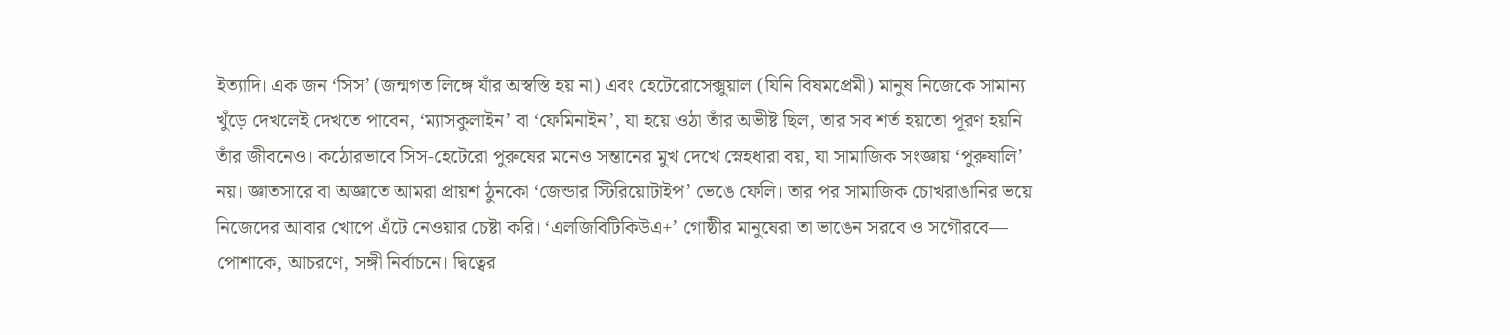ইত্যাদি। এক জন ‘সিস’ (জন্মগত লিঙ্গে যাঁর অস্বস্তি হয় না) এবং হেটেরোসেক্সুয়াল (যিনি বিষমপ্রেমী) মানুষ নিজেকে সামান্য খুঁড়ে দেখলেই দেখতে পাবেন, ‘ম্যাসকুলাইন’ বা ‘ফেমিনাইন’, যা হয়ে ওঠা তাঁর অভীষ্ট ছিল, তার সব শর্ত হয়তো পূরণ হয়নি তাঁর জীবনেও। কঠোরভাবে সিস-হেটেরো পুরুষের মনেও সন্তানের মুখ দেখে স্নেহধারা বয়, যা সামাজিক সংজ্ঞায় ‘পুরুষালি’ নয়। জ্ঞাতসারে বা অজ্ঞাতে আমরা প্রায়শ ঠুনকো ‘জেন্ডার স্টিরিয়োটাইপ’ ভেঙে ফেলি। তার পর সামাজিক চোখরাঙানির ভয়ে নিজেদের আবার খোপে এঁটে নেওয়ার চেষ্টা করি। ‘এলজিবিটিকিউএ+’ গোষ্ঠীর মানুষেরা তা ভাঙেন সরবে ও সগৌরবে— পোশাকে, আচরণে, সঙ্গী নির্বাচনে। দ্বিত্বের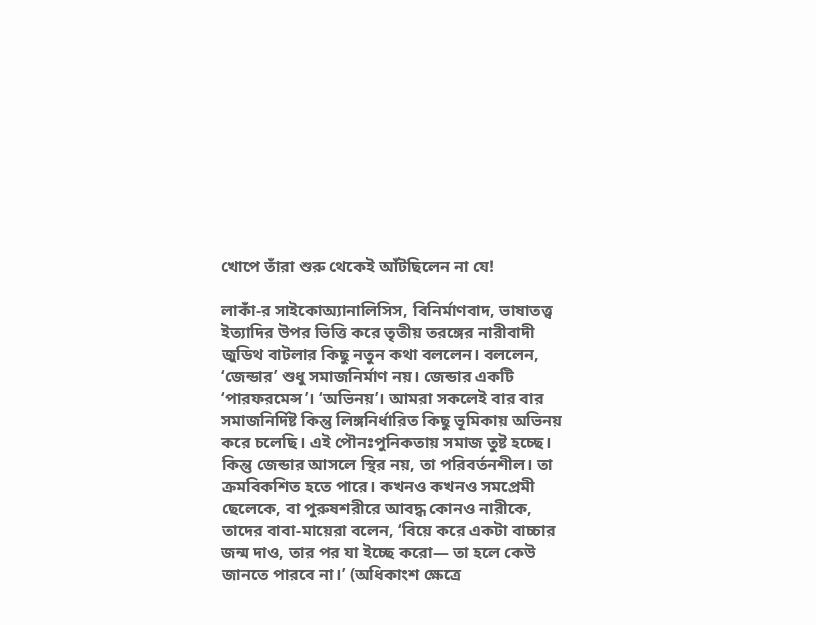খোপে তাঁরা শুরু থেকেই আঁটছিলেন না যে!

লাকাঁ-র সাইকোঅ্যানালিসিস, বিনির্মাণবাদ, ভাষাতত্ত্ব ইত্যাদির উপর ভিত্তি করে তৃতীয় তরঙ্গের নারীবাদী জুডিথ বাটলার কিছু নতুন কথা বললেন। বললেন, ‘জেন্ডার’ শুধু সমাজনির্মাণ নয়। জেন্ডার একটি ‘পারফরমেন্স’। ‘অভিনয়’। আমরা সকলেই বার বার সমাজনির্দিষ্ট কিন্তু লিঙ্গনির্ধারিত কিছু ভূমিকায় অভিনয় করে চলেছি। এই পৌনঃপুনিকতায় সমাজ তুষ্ট হচ্ছে। কিন্তু জেন্ডার আসলে স্থির নয়, তা পরিবর্তনশীল। তা ক্রমবিকশিত হতে পারে। কখনও কখনও সমপ্রেমী ছেলেকে, বা পুরুষশরীরে আবদ্ধ কোনও নারীকে, তাদের বাবা-মায়েরা বলেন, ‘বিয়ে করে একটা বাচ্চার জন্ম দাও, তার পর যা ইচ্ছে করো— তা হলে কেউ জানতে পারবে না।’ (অধিকাংশ ক্ষেত্রে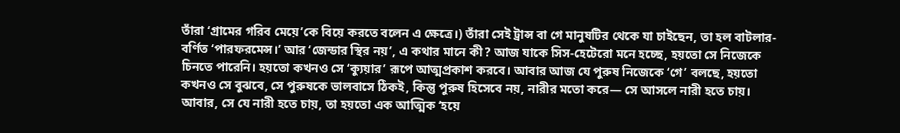তাঁরা ‘গ্রামের গরিব মেয়ে’কে বিয়ে করতে বলেন এ ক্ষেত্রে।) তাঁরা সেই ট্রান্স বা গে মানুষটির থেকে যা চাইছেন, তা হল বাটলার-বর্ণিত ‘পারফরমেন্স।’ আর ‘জেন্ডার স্থির নয়’, এ কথার মানে কী? আজ যাকে সিস-হেটেরো মনে হচ্ছে, হয়তো সে নিজেকে চিনতে পারেনি। হয়তো কখনও সে ‘ক্যুয়ার’ রূপে আত্মপ্রকাশ করবে। আবার আজ যে পুরুষ নিজেকে ‘গে’ বলছে, হয়তো কখনও সে বুঝবে, সে পুরুষকে ভালবাসে ঠিকই, কিন্তু পুরুষ হিসেবে নয়, নারীর মতো করে— সে আসলে নারী হতে চায়। আবার, সে যে নারী হতে চায়, তা হয়তো এক আত্মিক ‘হয়ে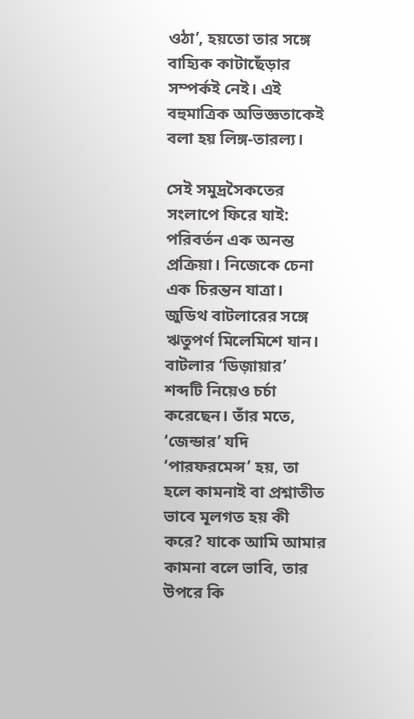ওঠা’, হয়তো তার সঙ্গে বাহ্যিক কাটাছেঁড়ার সম্পর্কই নেই। এই বহুমাত্রিক অভিজ্ঞতাকেই বলা হয় লিঙ্গ-তারল্য।

সেই সমুদ্রসৈকতের সংলাপে ফিরে যাই: পরিবর্তন এক অনন্ত প্রক্রিয়া। নিজেকে চেনা এক চিরন্তন যাত্রা। জুডিথ বাটলারের সঙ্গে ঋতুপর্ণ মিলেমিশে যান। বাটলার ‘ডিজ়ায়ার’ শব্দটি নিয়েও চর্চা করেছেন। তাঁর মতে, ‘জেন্ডার’ যদি ‘পারফরমেন্স’ হয়, তা হলে কামনাই বা প্রশ্নাতীত ভাবে মূলগত হয় কী করে? যাকে আমি আমার কামনা বলে ভাবি, তার উপরে কি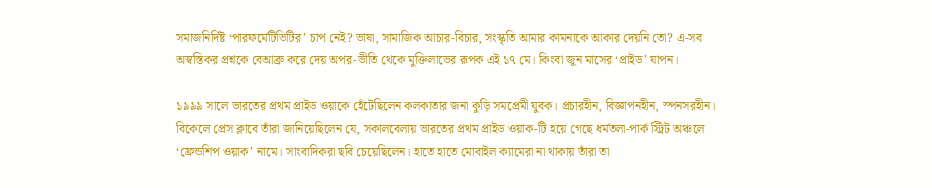সমাজনির্দিষ্ট ‘পারফর্মেটিভিটির’ চাপ নেই? ভাষা, সামাজিক আচার-বিচার, সংস্কৃতি আমার কামনাকে আকার দেয়নি তো? এ-সব অস্বস্তিকর প্রশ্নকে বেআব্রু করে দেয় অপর-ভীতি থেকে মুক্তিলাভের রূপক এই ১৭ মে। কিংবা জুন মাসের ‘প্রাইড’ যাপন।

১৯৯৯ সালে ভারতের প্রথম প্রাইড ওয়াকে হেঁটেছিলেন কলকাতার জনা কুড়ি সমপ্রেমী যুবক। প্রচারহীন, বিজ্ঞাপনহীন, স্পনসরহীন। বিকেলে প্রেস ক্লাবে তাঁরা জানিয়েছিলেন যে, সকালবেলায় ভারতের প্রথম প্রাইড ওয়াক-টি হয়ে গেছে ধর্মতলা-পার্ক স্ট্রিট অঞ্চলে ‘ফ্রেন্ডশিপ ওয়াক’ নামে। সাংবাদিকরা ছবি চেয়েছিলেন। হাতে হাতে মোবাইল ক্যামেরা না থাকায় তাঁরা তা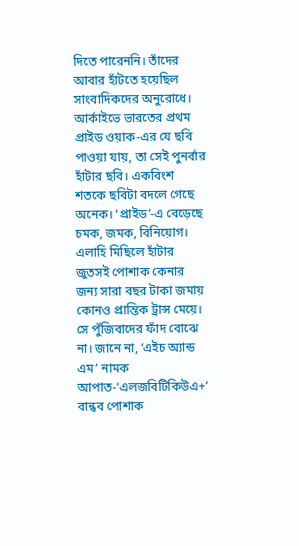দিতে পারেননি। তাঁদের আবার হাঁটতে হয়েছিল সাংবাদিকদের অনুরোধে। আর্কাইভে ভারতের প্রথম প্রাইড ওয়াক-এর যে ছবি পাওয়া যায়, তা সেই পুনর্বার হাঁটার ছবি। একবিংশ শতকে ছবিটা বদলে গেছে অনেক। ‘প্রাইড’-এ বেড়েছে চমক, জমক, বিনিয়োগ। এলাহি মিছিলে হাঁটার জুতসই পোশাক কেনার জন্য সারা বছর টাকা জমায় কোনও প্রান্তিক ট্রান্স মেয়ে। সে পুঁজিবাদের ফাঁদ বোঝে না। জানে না, ‘এইচ অ্যান্ড এম’ নামক আপাত-‘এলজবিটিকিউএ+’ বান্ধব পোশাক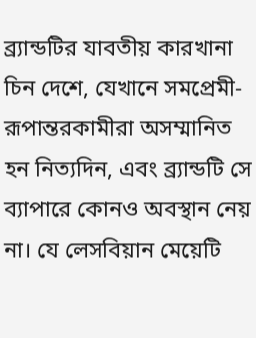ব্র্যান্ডটির যাবতীয় কারখানা চিন দেশে, যেখানে সমপ্রেমী-রূপান্তরকামীরা অসম্মানিত হন নিত্যদিন, এবং ব্র্যান্ডটি সে ব্যাপারে কোনও অবস্থান নেয় না। যে লেসবিয়ান মেয়েটি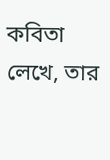কবিতা লেখে, তার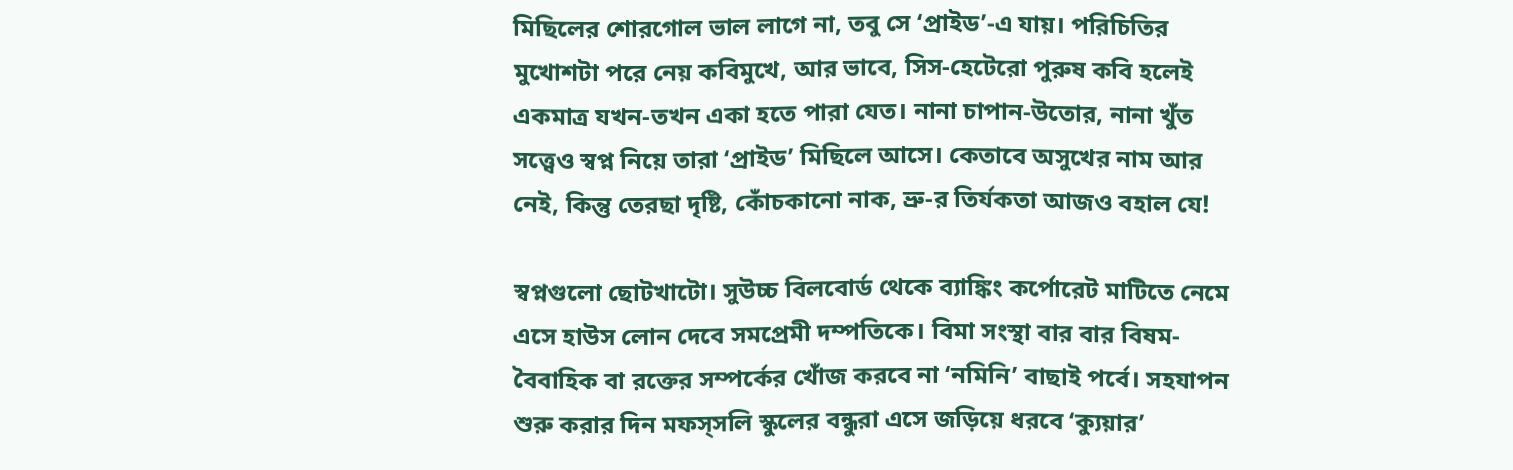মিছিলের শোরগোল ভাল লাগে না, তবু সে ‘প্রাইড’-এ যায়। পরিচিতির মুখোশটা পরে নেয় কবিমুখে, আর ভাবে, সিস-হেটেরো পুরুষ কবি হলেই একমাত্র যখন-তখন একা হতে পারা যেত। নানা চাপান-উতোর, নানা খুঁত সত্ত্বেও স্বপ্ন নিয়ে তারা ‘প্রাইড’ মিছিলে আসে। কেতাবে অসুখের নাম আর নেই, কিন্তু তেরছা দৃষ্টি, কোঁচকানো নাক, ভ্রু-র তির্যকতা আজও বহাল যে!

স্বপ্নগুলো ছোটখাটো। সুউচ্চ বিলবোর্ড থেকে ব্যাঙ্কিং কর্পোরেট মাটিতে নেমে এসে হাউস লোন দেবে সমপ্রেমী দম্পতিকে। বিমা সংস্থা বার বার বিষম-বৈবাহিক বা রক্তের সম্পর্কের খোঁজ করবে না ‘নমিনি’ বাছাই পর্বে। সহযাপন শুরু করার দিন মফস্সলি স্কুলের বন্ধুরা এসে জড়িয়ে ধরবে ‘ক্যুয়ার’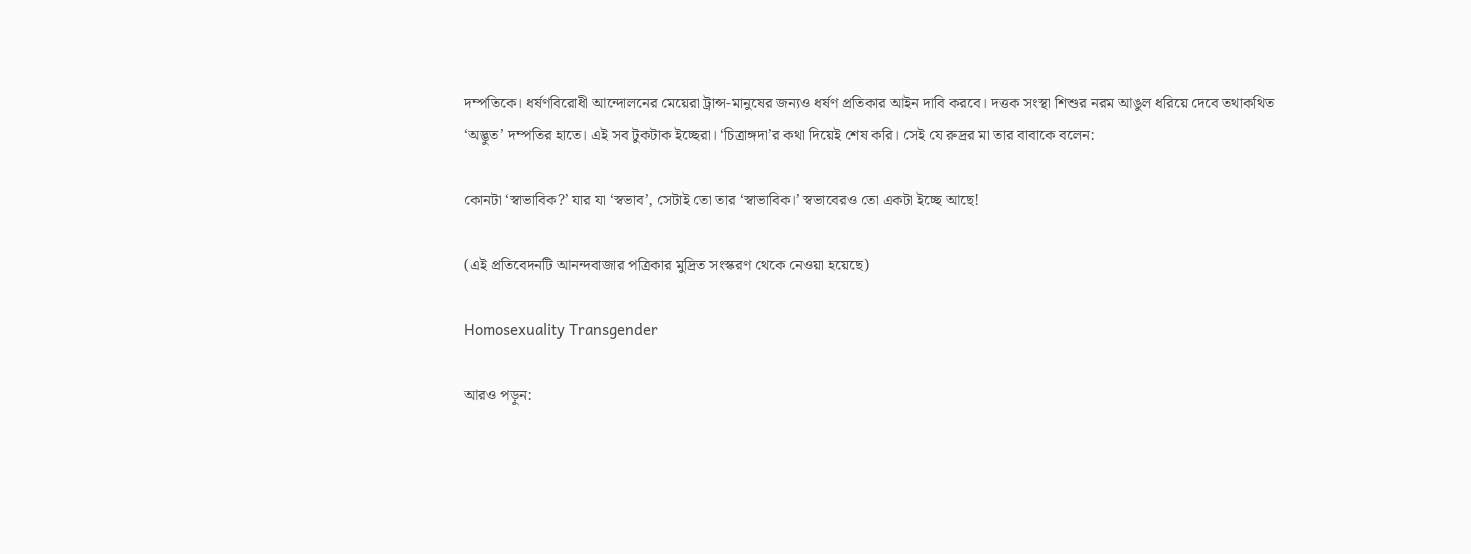দম্পতিকে। ধর্ষণবিরোধী আন্দোলনের মেয়েরা ট্রান্স-মানুষের জন্যও ধর্ষণ প্রতিকার আইন দাবি করবে। দত্তক সংস্থা শিশুর নরম আঙুল ধরিয়ে দেবে তথাকথিত ‘অদ্ভুত’ দম্পতির হাতে। এই সব টুকটাক ইচ্ছেরা। ‘চিত্রাঙ্গদা’র কথা দিয়েই শেষ করি। সেই যে রুদ্রর মা তার বাবাকে বলেন:

কোনটা ‘স্বাভাবিক?’ যার যা ‘স্বভাব’, সেটাই তো তার ‘স্বাভাবিক।’ স্বভাবেরও তো একটা ইচ্ছে আছে!

(এই প্রতিবেদনটি আনন্দবাজার পত্রিকার মুদ্রিত সংস্করণ থেকে নেওয়া হয়েছে)

Homosexuality Transgender

আরও পড়ুন: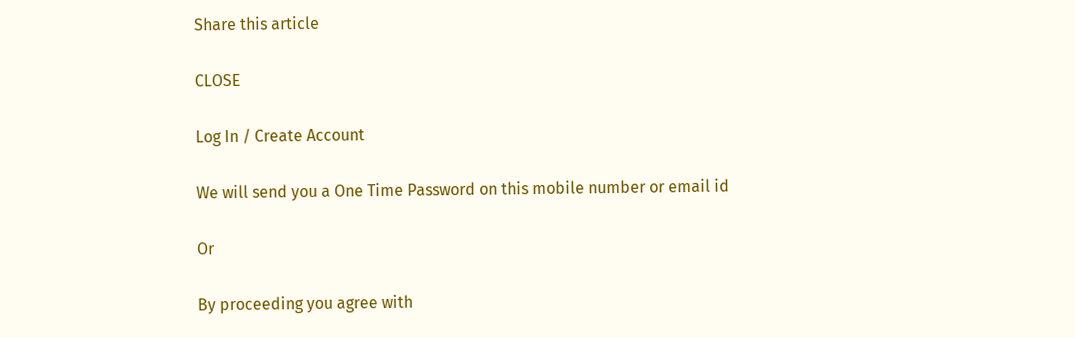Share this article

CLOSE

Log In / Create Account

We will send you a One Time Password on this mobile number or email id

Or

By proceeding you agree with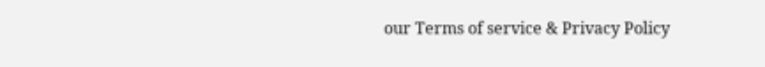our Terms of service & Privacy Policy